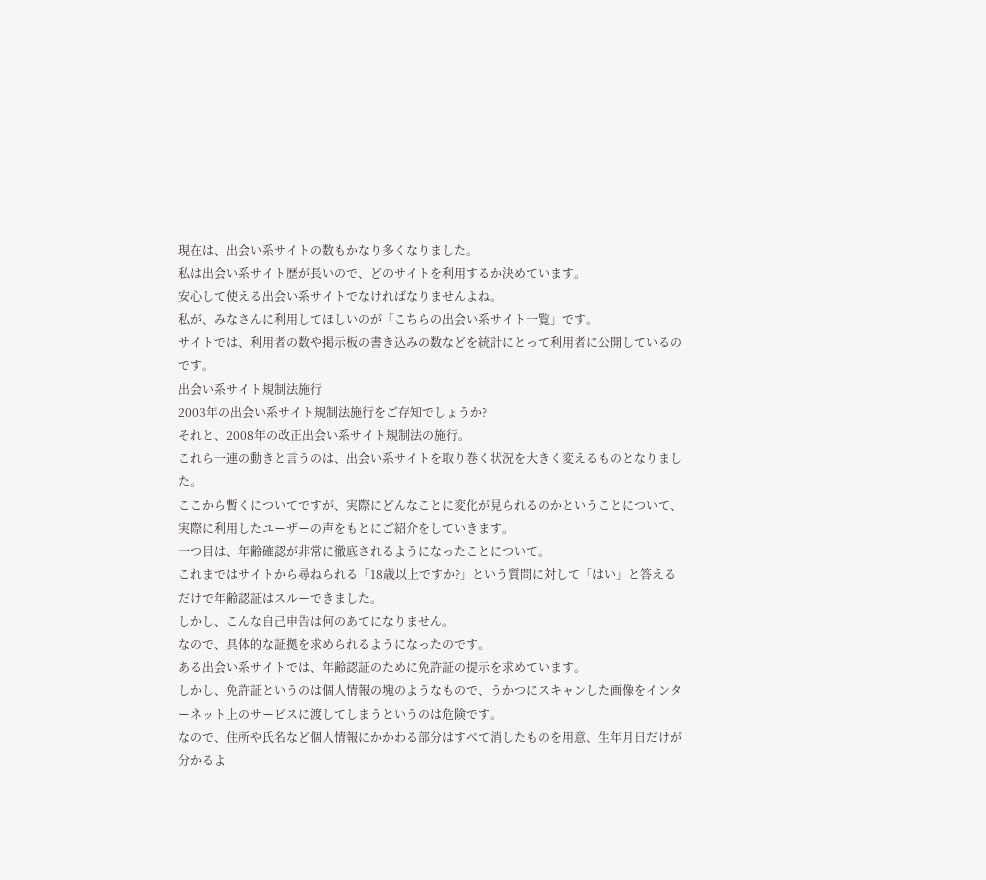現在は、出会い系サイトの数もかなり多くなりました。
私は出会い系サイト歴が長いので、どのサイトを利用するか決めています。
安心して使える出会い系サイトでなければなりませんよね。
私が、みなさんに利用してほしいのが「こちらの出会い系サイト一覧」です。
サイトでは、利用者の数や掲示板の書き込みの数などを統計にとって利用者に公開しているのです。
出会い系サイト規制法施行
2003年の出会い系サイト規制法施行をご存知でしょうか?
それと、2008年の改正出会い系サイト規制法の施行。
これら一連の動きと言うのは、出会い系サイトを取り巻く状況を大きく変えるものとなりました。
ここから暫くについてですが、実際にどんなことに変化が見られるのかということについて、実際に利用したユーザーの声をもとにご紹介をしていきます。
一つ目は、年齢確認が非常に徹底されるようになったことについて。
これまではサイトから尋ねられる「18歳以上ですか?」という質問に対して「はい」と答えるだけで年齢認証はスルーできました。
しかし、こんな自己申告は何のあてになりません。
なので、具体的な証拠を求められるようになったのです。
ある出会い系サイトでは、年齢認証のために免許証の提示を求めています。
しかし、免許証というのは個人情報の塊のようなもので、うかつにスキャンした画像をインターネット上のサービスに渡してしまうというのは危険です。
なので、住所や氏名など個人情報にかかわる部分はすべて消したものを用意、生年月日だけが分かるよ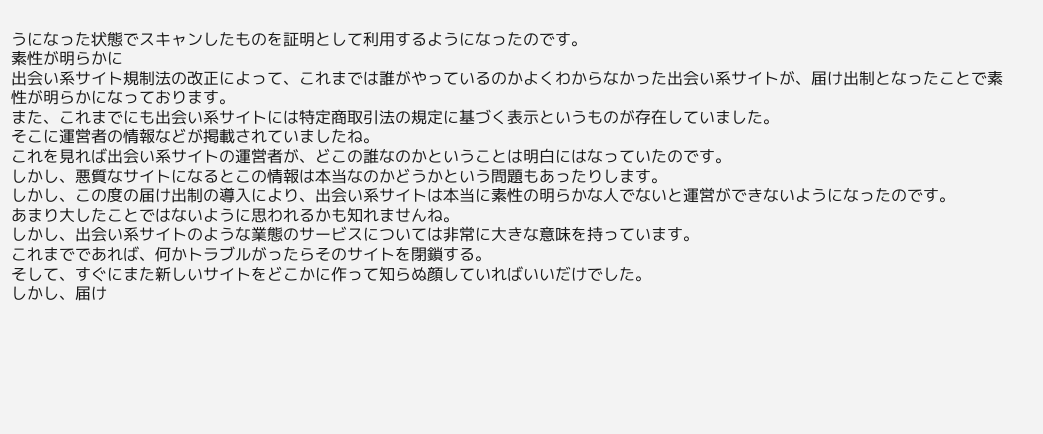うになった状態でスキャンしたものを証明として利用するようになったのです。
素性が明らかに
出会い系サイト規制法の改正によって、これまでは誰がやっているのかよくわからなかった出会い系サイトが、届け出制となったことで素性が明らかになっております。
また、これまでにも出会い系サイトには特定商取引法の規定に基づく表示というものが存在していました。
そこに運営者の情報などが掲載されていましたね。
これを見れば出会い系サイトの運営者が、どこの誰なのかということは明白にはなっていたのです。
しかし、悪質なサイトになるとこの情報は本当なのかどうかという問題もあったりします。
しかし、この度の届け出制の導入により、出会い系サイトは本当に素性の明らかな人でないと運営ができないようになったのです。
あまり大したことではないように思われるかも知れませんね。
しかし、出会い系サイトのような業態のサービスについては非常に大きな意味を持っています。
これまでであれば、何かトラブルがったらそのサイトを閉鎖する。
そして、すぐにまた新しいサイトをどこかに作って知らぬ顔していればいいだけでした。
しかし、届け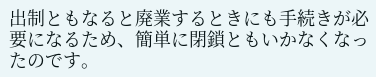出制ともなると廃業するときにも手続きが必要になるため、簡単に閉鎖ともいかなくなったのです。